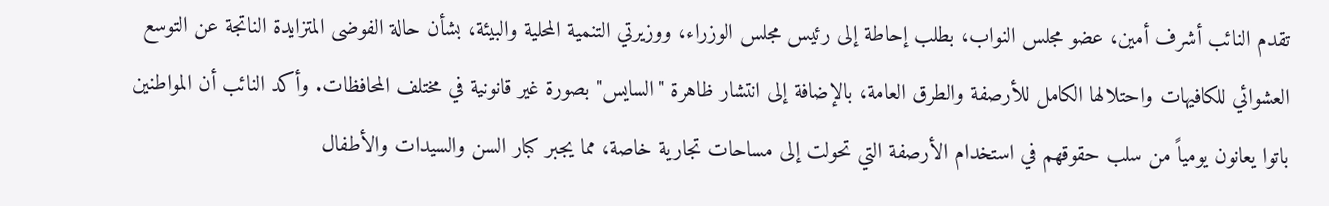تقدم النائب أشرف أمين، عضو مجلس النواب، بطلب إحاطة إلى رئيس مجلس الوزراء، ووزيرتي التنمية المحلية والبيئة، بشأن حالة الفوضى المتزايدة الناتجة عن التوسع العشوائي للكافيهات واحتلالها الكامل للأرصفة والطرق العامة، بالإضافة إلى انتشار ظاهرة "السايس" بصورة غير قانونية في مختلف المحافظات. وأكد النائب أن المواطنين باتوا يعانون يومياً من سلب حقوقهم في استخدام الأرصفة التي تحولت إلى مساحات تجارية خاصة، مما يجبر كبار السن والسيدات والأطفال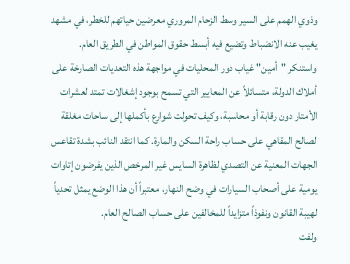وذوي الهمم على السير وسط الزحام المروري معرضين حياتهم للخطر، في مشهد يغيب عنه الانضباط وتضيع فيه أبسط حقوق المواطن في الطريق العام.
واستنكر "أمين" غياب دور المحليات في مواجهة هذه التعديات الصارخة على أملاك الدولة، متسائلاً عن المعايير التي تسمح بوجود إشغالات تمتد لعشرات الأمتار دون رقابة أو محاسبة، وكيف تحولت شوارع بأكملها إلى ساحات مغلقة لصالح المقاهي على حساب راحة السكن والمارة. كما انتقد النائب بشدة تقاعس الجهات المعنية عن التصدي لظاهرة السايس غير المرخص الذين يفرضون إتاوات يومية على أصحاب السيارات في وضح النهار، معتبراً أن هذا الوضع يمثل تحدياً لهيبة القانون ونفوذاً متزايداً للمخالفين على حساب الصالح العام.
ولفت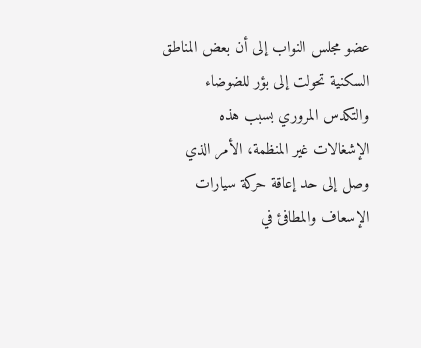عضو مجلس النواب إلى أن بعض المناطق السكنية تحولت إلى بؤر للضوضاء والتكدس المروري بسبب هذه الإشغالات غير المنظمة، الأمر الذي وصل إلى حد إعاقة حركة سيارات الإسعاف والمطافئ في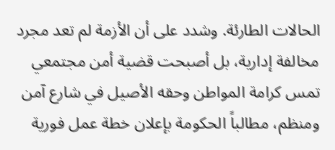الحالات الطارئة. وشدد على أن الأزمة لم تعد مجرد مخالفة إدارية، بل أصبحت قضية أمن مجتمعي تمس كرامة المواطن وحقه الأصيل في شارع آمن ومنظم، مطالباً الحكومة بإعلان خطة عمل فورية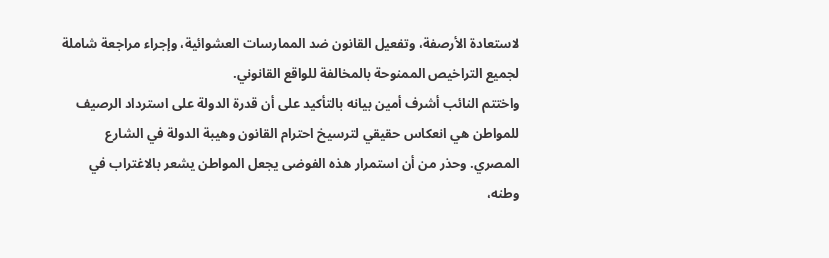لاستعادة الأرصفة، وتفعيل القانون ضد الممارسات العشوائية، وإجراء مراجعة شاملة لجميع التراخيص الممنوحة بالمخالفة للواقع القانوني.
واختتم النائب أشرف أمين بيانه بالتأكيد على أن قدرة الدولة على استرداد الرصيف للمواطن هي انعكاس حقيقي لترسيخ احترام القانون وهيبة الدولة في الشارع المصري. وحذر من أن استمرار هذه الفوضى يجعل المواطن يشعر بالاغتراب في وطنه،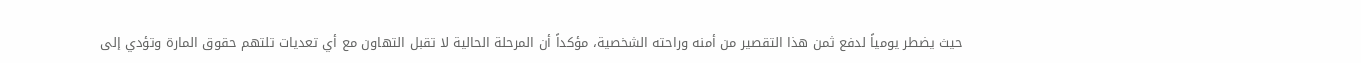حيث يضطر يومياً لدفع ثمن هذا التقصير من أمنه وراحته الشخصية، مؤكداً أن المرحلة الحالية لا تقبل التهاون مع أي تعديات تلتهم حقوق المارة وتؤدي إلى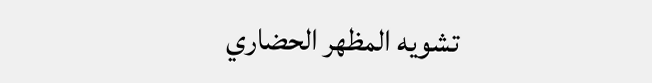تشويه المظهر الحضاري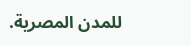للمدن المصرية.